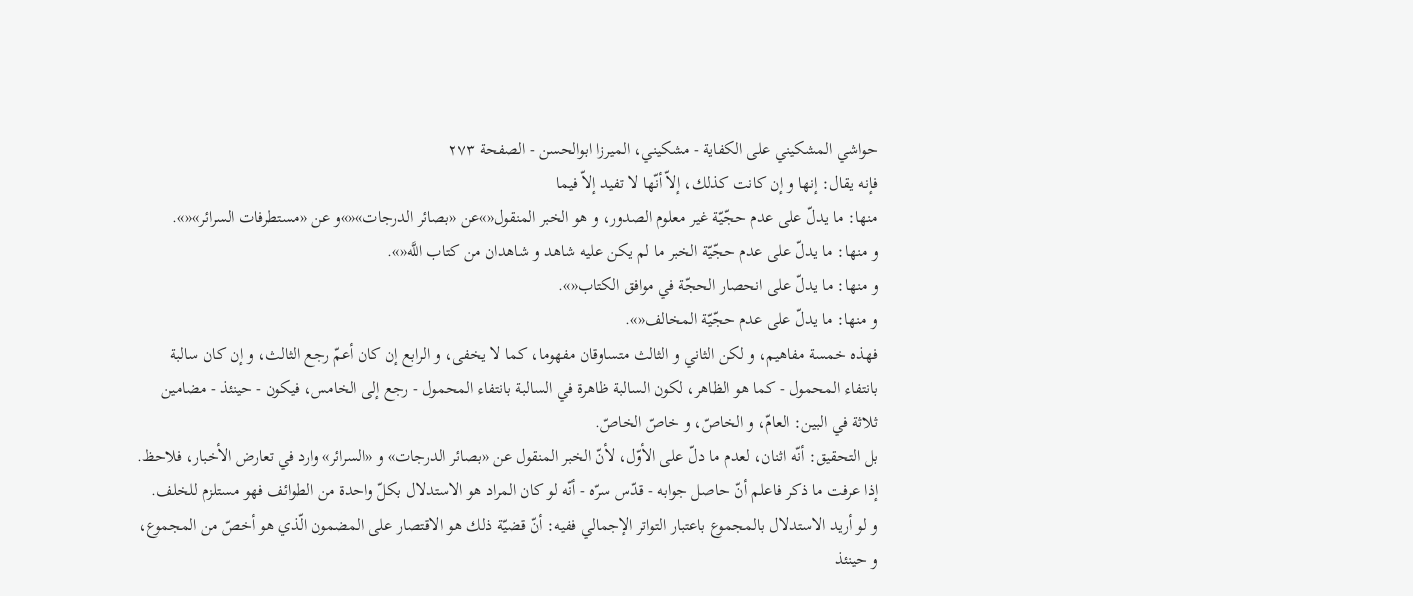حواشي المشكيني علی الكفاية - مشکیني، الميرزا ابوالحسن - الصفحة ٢٧٣
فإنه يقال: إنها و إن كانت كذلك، إلاّ أنّها لا تفيد إلاّ فيما
منها: ما يدلّ على عدم حجّيّة غير معلوم الصدور، و هو الخبر المنقول«»عن «بصائر الدرجات»«»و عن «مستطرفات السرائر»«».
و منها: ما يدلّ على عدم حجّيّة الخبر ما لم يكن عليه شاهد و شاهدان من كتاب اللَّه«».
و منها: ما يدلّ على انحصار الحجّة في موافق الكتاب«».
و منها: ما يدلّ على عدم حجّيّة المخالف«».
فهذه خمسة مفاهيم، و لكن الثاني و الثالث متساوقان مفهوما، كما لا يخفى، و الرابع إن كان أعمّ رجع الثالث، و إن كان سالبة بانتفاء المحمول - كما هو الظاهر، لكون السالبة ظاهرة في السالبة بانتفاء المحمول - رجع إلى الخامس، فيكون - حينئذ - مضامين ثلاثة في البين: العامّ، و الخاصّ، و خاصّ الخاصّ.
بل التحقيق: أنّه اثنان، لعدم ما دلّ على الأوّل، لأنّ الخبر المنقول عن «بصائر الدرجات» و «السرائر» وارد في تعارض الأخبار، فلاحظ.
إذا عرفت ما ذكر فاعلم أنّ حاصل جوابه - قدّس سرّه - أنّه لو كان المراد هو الاستدلال بكلّ واحدة من الطوائف فهو مستلزم للخلف.
و لو أريد الاستدلال بالمجموع باعتبار التواتر الإجمالي ففيه: أنّ قضيّة ذلك هو الاقتصار على المضمون الّذي هو أخصّ من المجموع، و حينئذ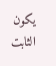يكون الثابت